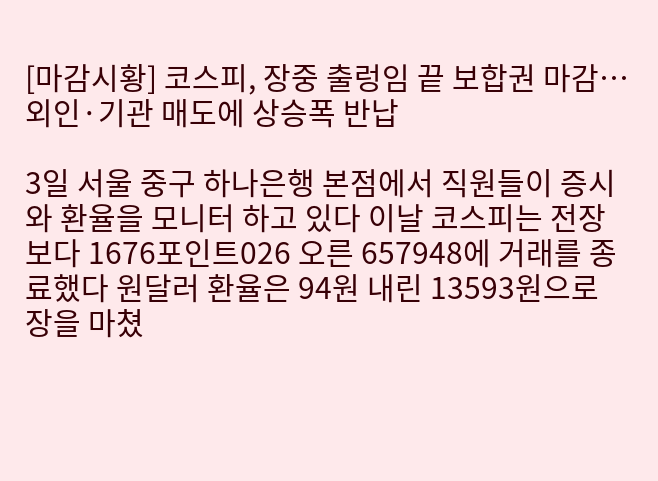[마감시황] 코스피, 장중 출렁임 끝 보합권 마감…외인·기관 매도에 상승폭 반납

3일 서울 중구 하나은행 본점에서 직원들이 증시와 환율을 모니터 하고 있다 이날 코스피는 전장보다 1676포인트026 오른 657948에 거래를 종료했다 원달러 환율은 94원 내린 13593원으로 장을 마쳤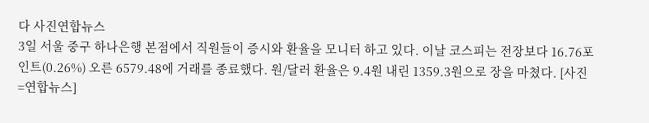다 사진연합뉴스
3일 서울 중구 하나은행 본점에서 직원들이 증시와 환율을 모니터 하고 있다. 이날 코스피는 전장보다 16.76포인트(0.26%) 오른 6579.48에 거래를 종료했다. 원/달러 환율은 9.4원 내린 1359.3원으로 장을 마쳤다. [사진=연합뉴스]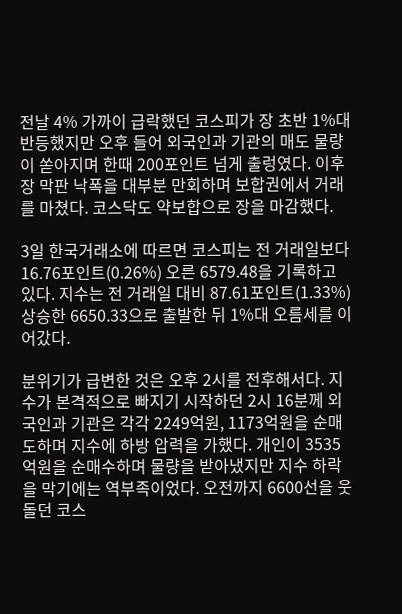전날 4% 가까이 급락했던 코스피가 장 초반 1%대 반등했지만 오후 들어 외국인과 기관의 매도 물량이 쏟아지며 한때 200포인트 넘게 출렁였다. 이후 장 막판 낙폭을 대부분 만회하며 보합권에서 거래를 마쳤다. 코스닥도 약보합으로 장을 마감했다.

3일 한국거래소에 따르면 코스피는 전 거래일보다 16.76포인트(0.26%) 오른 6579.48을 기록하고 있다. 지수는 전 거래일 대비 87.61포인트(1.33%) 상승한 6650.33으로 출발한 뒤 1%대 오름세를 이어갔다.

분위기가 급변한 것은 오후 2시를 전후해서다. 지수가 본격적으로 빠지기 시작하던 2시 16분께 외국인과 기관은 각각 2249억원, 1173억원을 순매도하며 지수에 하방 압력을 가했다. 개인이 3535억원을 순매수하며 물량을 받아냈지만 지수 하락을 막기에는 역부족이었다. 오전까지 6600선을 웃돌던 코스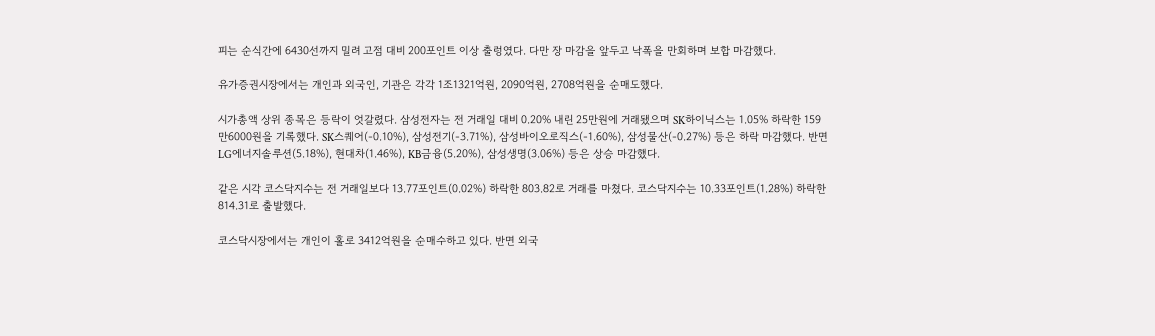피는 순식간에 6430선까지 밀려 고점 대비 200포인트 이상 출렁였다. 다만 장 마감을 앞두고 낙폭을 만회하며 보합 마감했다.

유가증권시장에서는 개인과 외국인, 기관은 각각 1조1321억원, 2090억원, 2708억원을 순매도했다.

시가총액 상위 종목은 등락이 엇갈렸다. 삼성전자는 전 거래일 대비 0.20% 내린 25만원에 거래됐으며 SK하이닉스는 1.05% 하락한 159만6000원을 기록했다. SK스퀘어(-0.10%), 삼성전기(-3.71%), 삼성바이오로직스(-1.60%), 삼성물산(-0.27%) 등은 하락 마감했다. 반면 LG에너지솔루션(5.18%), 현대차(1.46%), KB금융(5.20%), 삼성생명(3.06%) 등은 상승 마감했다.

같은 시각 코스닥지수는 전 거래일보다 13.77포인트(0.02%) 하락한 803.82로 거래를 마쳤다. 코스닥지수는 10.33포인트(1.28%) 하락한 814.31로 출발했다.

코스닥시장에서는 개인이 홀로 3412억원을 순매수하고 있다. 반면 외국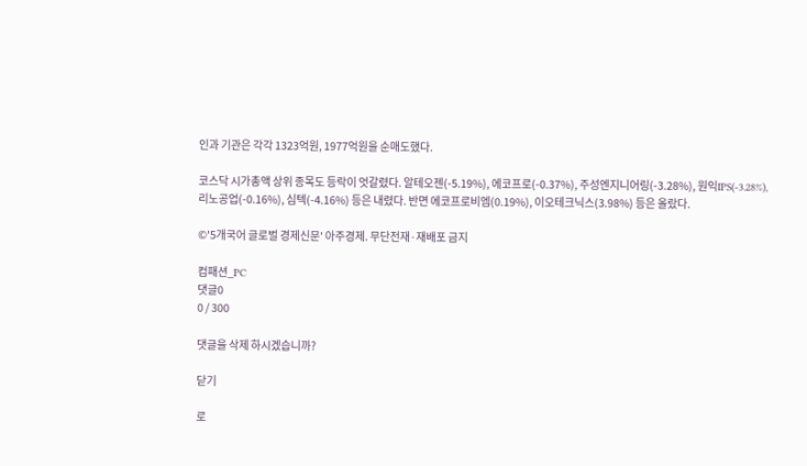인과 기관은 각각 1323억원, 1977억원을 순매도했다.

코스닥 시가총액 상위 종목도 등락이 엇갈렸다. 알테오젠(-5.19%), 에코프로(-0.37%), 주성엔지니어링(-3.28%), 원익IPS(-3.28%), 리노공업(-0.16%), 심텍(-4.16%) 등은 내렸다. 반면 에코프로비엠(0.19%), 이오테크닉스(3.98%) 등은 올랐다.

©'5개국어 글로벌 경제신문' 아주경제. 무단전재·재배포 금지

컴패션_PC
댓글0
0 / 300

댓글을 삭제 하시겠습니까?

닫기

로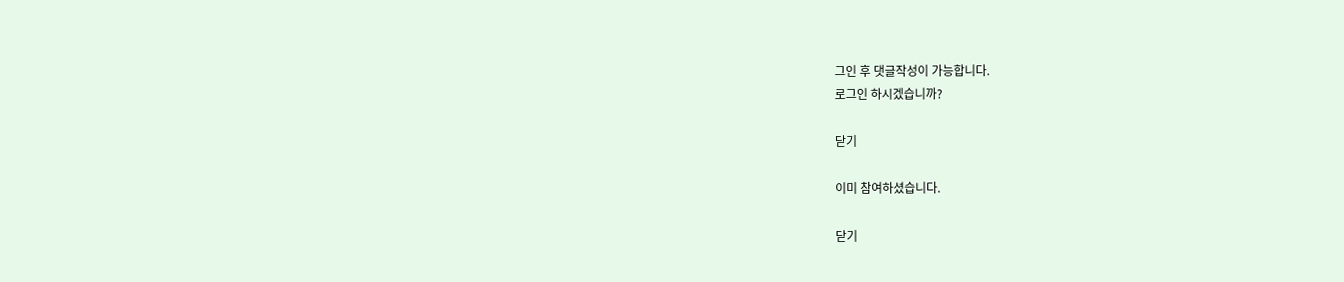그인 후 댓글작성이 가능합니다.
로그인 하시겠습니까?

닫기

이미 참여하셨습니다.

닫기